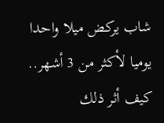شاب يركض ميلا واحدا يوميا لأكثر من 3 أشهر.. كيف أثر ذلك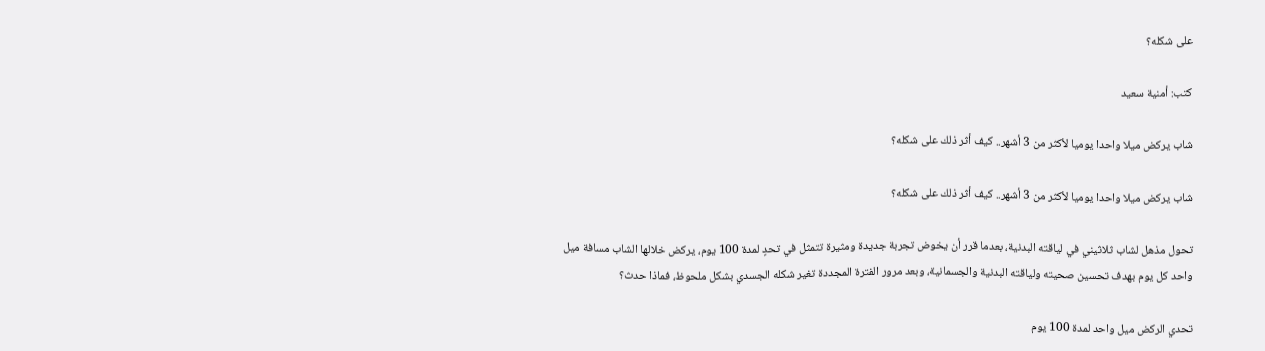على شكله؟

كتب: أمنية سعيد

شاب يركض ميلا واحدا يوميا لأكثر من 3 أشهر.. كيف أثر ذلك على شكله؟

شاب يركض ميلا واحدا يوميا لأكثر من 3 أشهر.. كيف أثر ذلك على شكله؟

تحول مذهل لشاب ثلاثيني في لياقته البدنية، بعدما قرر أن يخوض تجربة جديدة ومثيرة تتمثل في تحدٍ لمدة 100 يوم، يركض خلالها الشاب مسافة ميل واحد كل يوم بهدف تحسين صحيته ولياقته البدنية والجسمانية، وبعد مرور الفترة المجددة تغير شكله الجسدي بشكل ملحوظ، فماذا حدث؟

تحدي الركض ميل واحد لمدة 100 يوم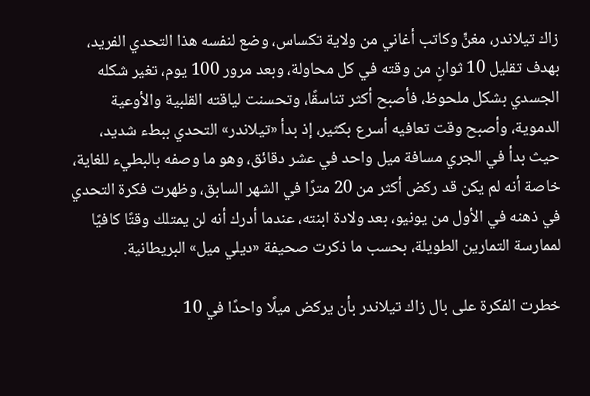زاك تيلاندر، مغنٍّ وكاتب أغاني من ولاية تكساس، وضع لنفسه هذا التحدي الفريد، بهدف تقليل 10 ثوانٍ من وقته في كل محاولة، وبعد مرور 100 يوم، تغير شكله الجسدي بشكل ملحوظ، فأصبح أكثر تناسقًا، وتحسنت لياقته القلبية والأوعية الدموية، وأصبح وقت تعافيه أسرع بكثير، إذ بدأ «تيلاندر» التحدي ببطء شديد، حيث بدأ في الجري مسافة ميل واحد في عشر دقائق، وهو ما وصفه بالبطيء للغاية، خاصة أنه لم يكن قد ركض أكثر من 20 مترًا في الشهر السابق، وظهرت فكرة التحدي في ذهنه في الأول من يونيو، بعد ولادة ابنته، عندما أدرك أنه لن يمتلك وقتًا كافيًا لممارسة التمارين الطويلة، بحسب ما ذكرت صحيفة «ديلي ميل» البريطانية.

خطرت الفكرة على بال زاك تيلاندر بأن يركض ميلًا واحدًا في 10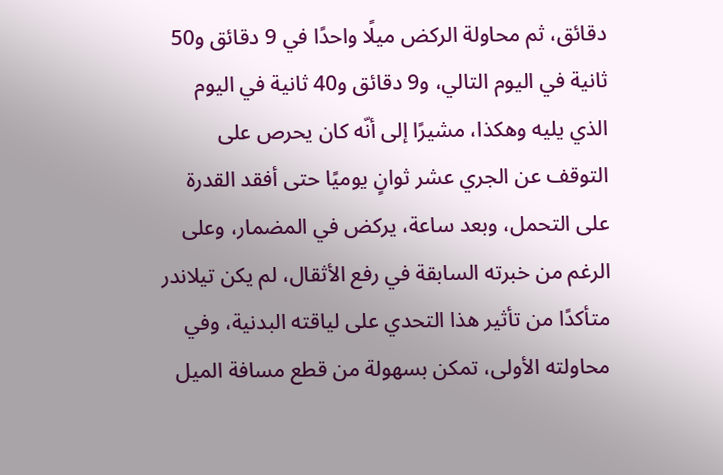دقائق، ثم محاولة الركض ميلًا واحدًا في 9 دقائق و50 ثانية في اليوم التالي، و9 دقائق و40 ثانية في اليوم الذي يليه وهكذا، مشيرًا إلى أنّه كان يحرص على التوقف عن الجري عشر ثوانٍ يوميًا حتى أفقد القدرة على التحمل، وبعد ساعة، يركض في المضمار، وعلى الرغم من خبرته السابقة في رفع الأثقال، لم يكن تيلاندر متأكدًا من تأثير هذا التحدي على لياقته البدنية، وفي محاولته الأولى، تمكن بسهولة من قطع مسافة الميل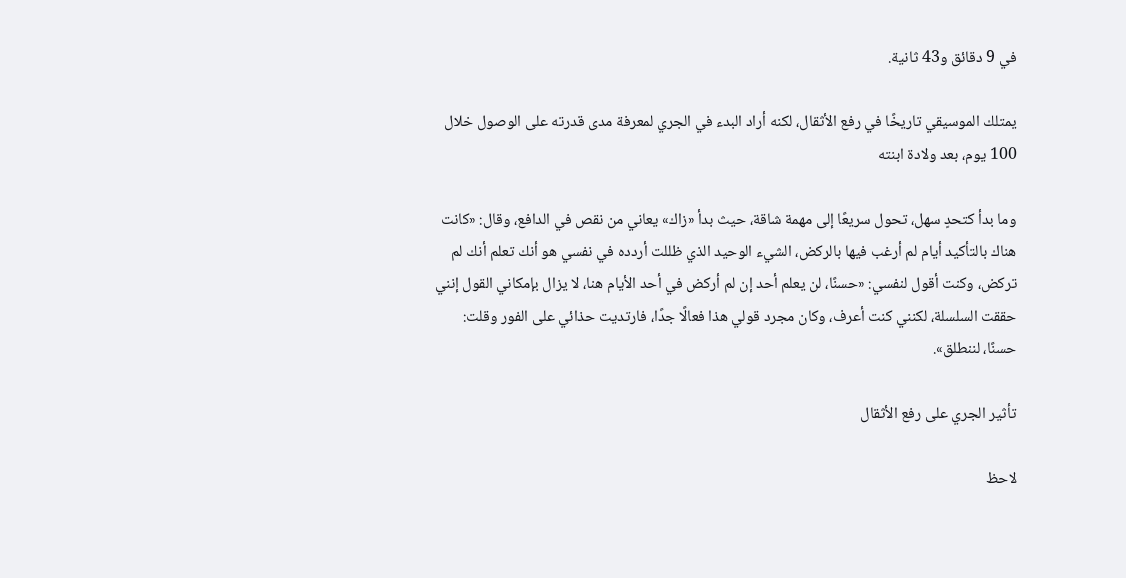في 9 دقائق و43 ثانية.

يمتلك الموسيقي تاريخًا في رفع الأثقال، لكنه أراد البدء في الجري لمعرفة مدى قدرته على الوصول خلال 100 يوم، بعد ولادة ابنته

وما بدأ كتحدٍ سهل، تحول سريعًا إلى مهمة شاقة، حيث بدأ «زاك» يعاني من نقص في الدافع، وقال: «كانت هناك بالتأكيد أيام لم أرغب فيها بالركض، الشيء الوحيد الذي ظللت أردده في نفسي هو أنك تعلم أنك لم تركض، وكنت أقول لنفسي: «حسنًا، لن يعلم أحد إن لم أركض في أحد الأيام هنا، لا يزال بإمكاني القول إنني حققت السلسلة، لكنني كنت أعرف، وكان مجرد قولي هذا فعالًا جدًا، فارتديت حذائي على الفور وقلت: حسنًا، لننطلق».

تأثير الجري على رفع الأثقال

لاحظ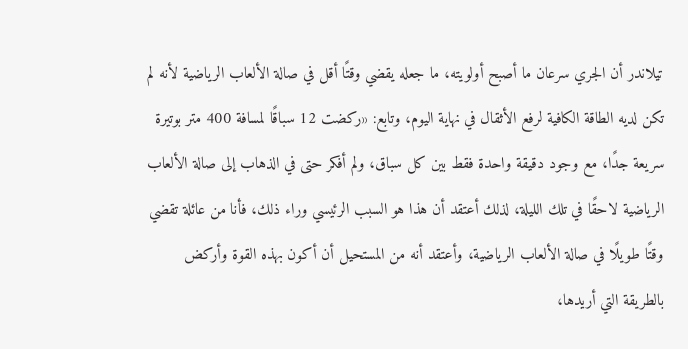تيلاندر أن الجري سرعان ما أصبح أولويته، ما جعله يقضي وقتًا أقل في صالة الألعاب الرياضية لأنه لم تكن لديه الطاقة الكافية لرفع الأثقال في نهاية اليوم، وتابع: «ركضت 12 سباقًا لمسافة 400 متر بوتيرة سريعة جدًا، مع وجود دقيقة واحدة فقط بين كل سباق، ولم أفكر حتى في الذهاب إلى صالة الألعاب الرياضية لاحقًا في تلك الليلة، لذلك أعتقد أن هذا هو السبب الرئيسي وراء ذلك، فأنا من عائلة تقضي وقتًا طويلًا في صالة الألعاب الرياضية، وأعتقد أنه من المستحيل أن أكون بهذه القوة وأركض بالطريقة التي أريدها،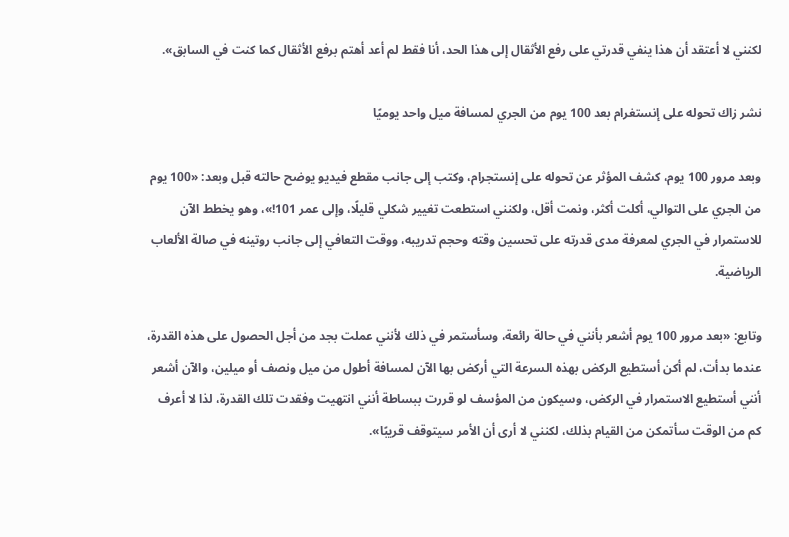لكنني لا أعتقد أن هذا ينفي قدرتي على رفع الأثقال إلى هذا الحد، أنا فقط لم أعد أهتم برفع الأثقال كما كنت في السابق».

نشر زاك تحوله على إنستغرام بعد 100 يوم من الجري لمسافة ميل واحد يوميًا

وبعد مرور 100 يوم، كشف المؤثر عن تحوله على إنستجرام، وكتب إلى جانب مقطع فيديو يوضح حالته قبل وبعد: «100 يوم من الجري على التوالي، أكلت أكثر، ونمت أقل، ولكنني استطعت تغيير شكلي قليلًا، وإلى عمر 101!»، وهو يخطط الآن للاستمرار في الجري لمعرفة مدى قدرته على تحسين وقته وحجم تدريبه، ووقت التعافي إلى جانب روتينه في صالة الألعاب الرياضية.

وتابع: «بعد مرور 100 يوم أشعر بأنني في حالة رائعة، وسأستمر في ذلك لأنني عملت بجد من أجل الحصول على هذه القدرة، عندما بدأت، لم أكن أستطيع الركض بهذه السرعة التي أركض بها الآن لمسافة أطول من ميل ونصف أو ميلين، والآن أشعر أنني أستطيع الاستمرار في الركض، وسيكون من المؤسف لو قررت ببساطة أنني انتهيت وفقدت تلك القدرة، لذا لا أعرف كم من الوقت سأتمكن من القيام بذلك، لكنني لا أرى أن الأمر سيتوقف قريبًا».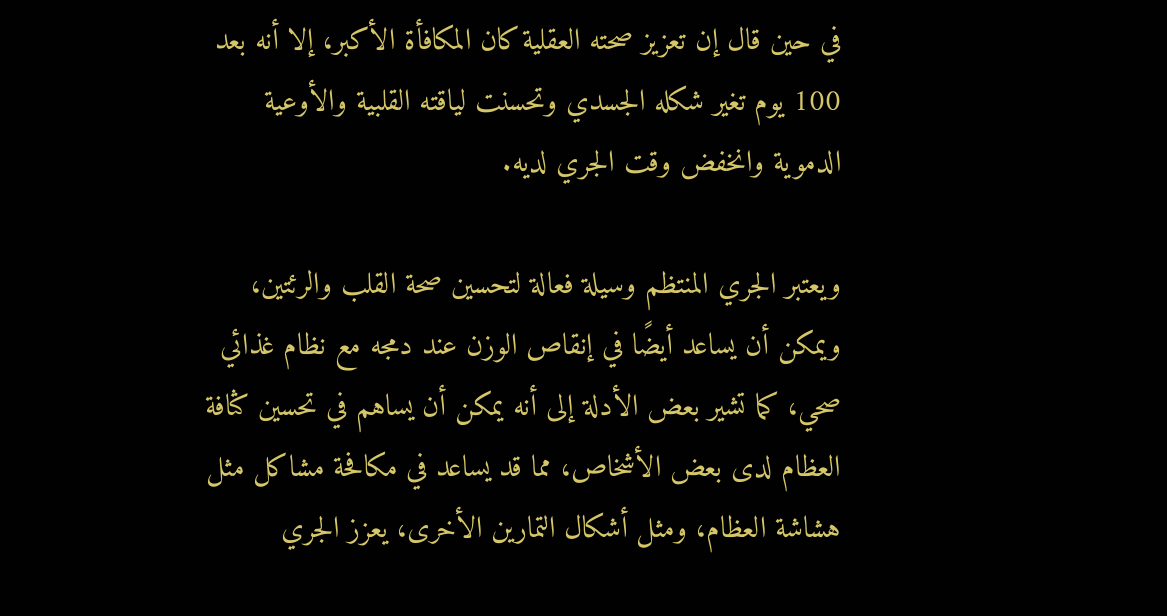في حين قال إن تعزيز صحته العقلية كان المكافأة الأكبر، إلا أنه بعد 100 يوم تغير شكله الجسدي وتحسنت لياقته القلبية والأوعية الدموية وانخفض وقت الجري لديه.

ويعتبر الجري المنتظم وسيلة فعالة لتحسين صحة القلب والرئتين، ويمكن أن يساعد أيضًا في إنقاص الوزن عند دمجه مع نظام غذائي صحي، كما تشير بعض الأدلة إلى أنه يمكن أن يساهم في تحسين كثافة العظام لدى بعض الأشخاص، مما قد يساعد في مكافحة مشاكل مثل هشاشة العظام، ومثل أشكال التمارين الأخرى، يعزز الجري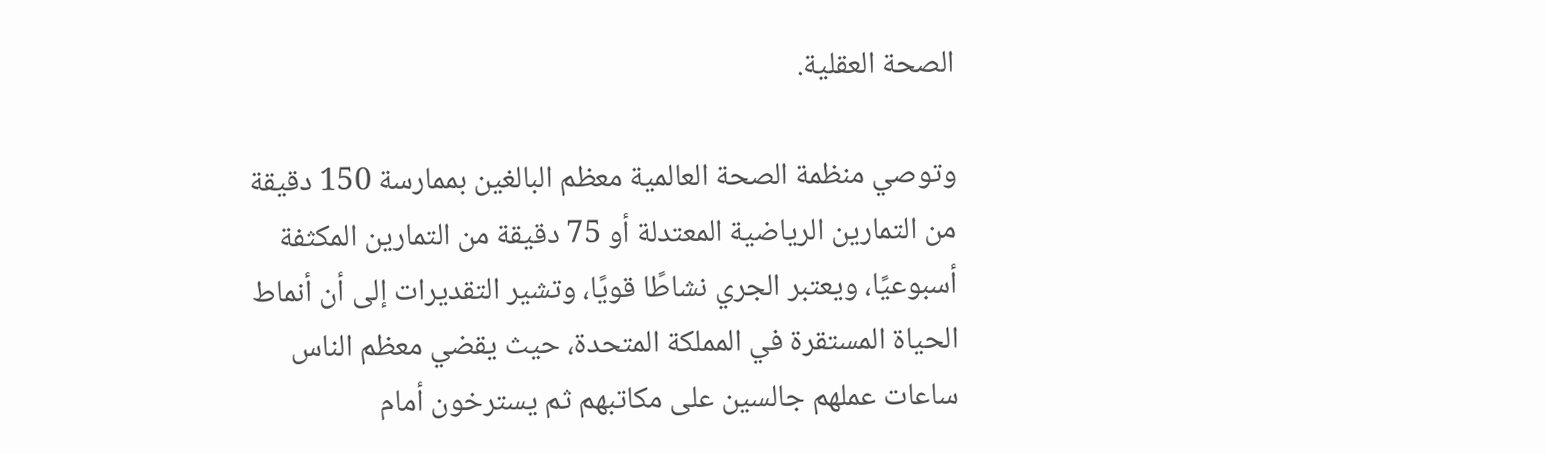الصحة العقلية.

وتوصي منظمة الصحة العالمية معظم البالغين بممارسة 150 دقيقة من التمارين الرياضية المعتدلة أو 75 دقيقة من التمارين المكثفة أسبوعيًا، ويعتبر الجري نشاطًا قويًا، وتشير التقديرات إلى أن أنماط الحياة المستقرة في المملكة المتحدة، حيث يقضي معظم الناس ساعات عملهم جالسين على مكاتبهم ثم يسترخون أمام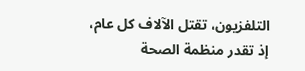التلفزيون، تقتل الآلاف كل عام، إذ تقدر منظمة الصحة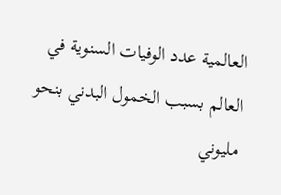العالمية عدد الوفيات السنوية في العالم بسبب الخمول البدني بنحو مليوني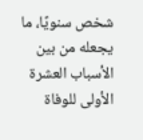شخص سنويًا، ما يجعله من بين الأسباب العشرة الأولى للوفاة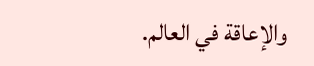والإعاقة في العالم.